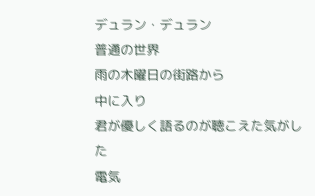デュラン・デュラン
普通の世界
雨の木曜日の街路から
中に入り
君が優しく語るのが聴こえた気がした
電気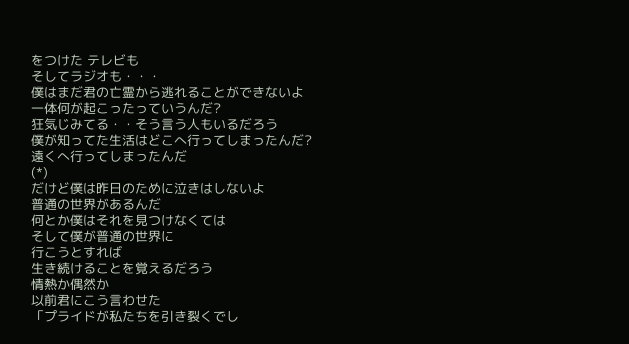をつけた テレビも
そしてラジオも・・・
僕はまだ君の亡霊から逃れることができないよ
一体何が起こったっていうんだ?
狂気じみてる・・そう言う人もいるだろう
僕が知ってた生活はどこへ行ってしまったんだ?
遠くへ行ってしまったんだ
(*)
だけど僕は昨日のために泣きはしないよ
普通の世界があるんだ
何とか僕はそれを見つけなくては
そして僕が普通の世界に
行こうとすれば
生き続けることを覚えるだろう
情熱か偶然か
以前君にこう言わせた
「プライドが私たちを引き裂くでし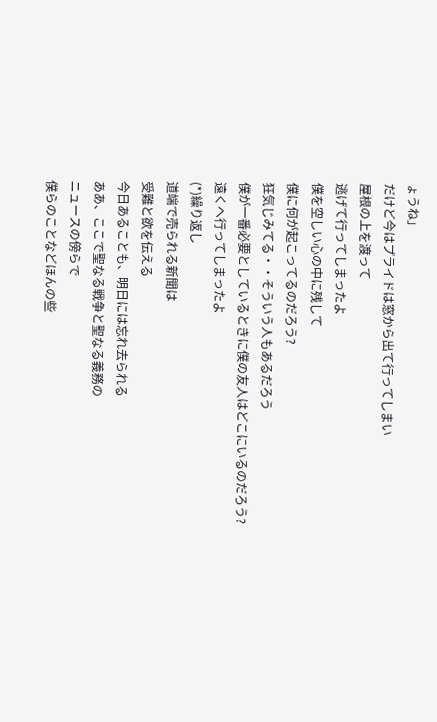ょうね」
だけど今はプライドは窓から出て行ってしまい
屋根の上を渡って
逃げて行ってしまったよ
僕を空しい心の中に残して
僕に何が起こってるのだろう?
狂気じみてる・・そういう人もあるだろう
僕が一番必要としているときに僕の友人はどこにいるのだろう?
遠くへ行ってしまったよ
(*)繰り返し
道端で売られる新聞は
受難と欲を伝える
今日あることも、明日には忘れ去られる
ああ、ここで聖なる戦争と聖なる義務の
ニュースの傍らで
僕らのことなどほんの些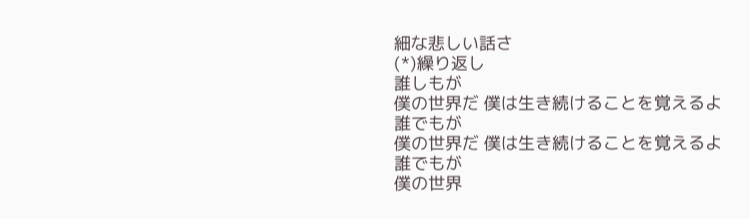細な悲しい話さ
(*)繰り返し
誰しもが
僕の世界だ 僕は生き続けることを覚えるよ
誰でもが
僕の世界だ 僕は生き続けることを覚えるよ
誰でもが
僕の世界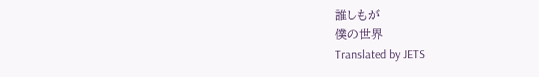誰しもが
僕の世界
Translated by JETS